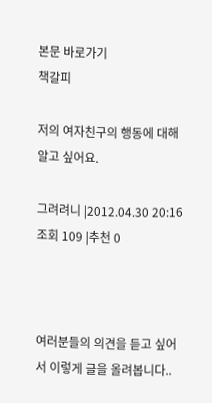본문 바로가기
책갈피

저의 여자친구의 행동에 대해 알고 싶어요.

그려려니 |2012.04.30 20:16
조회 109 |추천 0



여러분들의 의견을 듣고 싶어서 이렇게 글을 올려봅니다..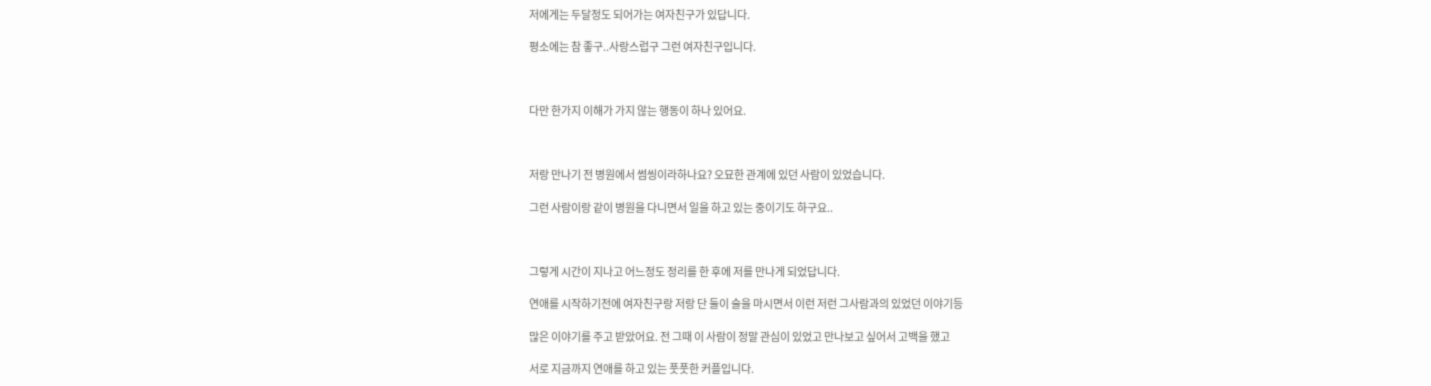저에게는 두달정도 되어가는 여자친구가 있답니다.

평소에는 참 좋구..사랑스럽구 그런 여자친구입니다.



다만 한가지 이해가 가지 않는 행동이 하나 있어요.



저랑 만나기 전 병원에서 썸씽이라하나요? 오묘한 관계에 있던 사람이 있었습니다.

그런 사람이랑 같이 병원을 다니면서 일을 하고 있는 중이기도 하구요..



그렇게 시간이 지나고 어느정도 정리를 한 후에 저를 만나게 되었답니다.

연애를 시작하기전에 여자친구랑 저랑 단 둘이 술을 마시면서 이런 저런 그사람과의 있었던 이야기등

많은 이야기를 주고 받았어요. 전 그때 이 사람이 정말 관심이 있었고 만나보고 싶어서 고백을 했고

서로 지금까지 연애를 하고 있는 풋풋한 커플입니다.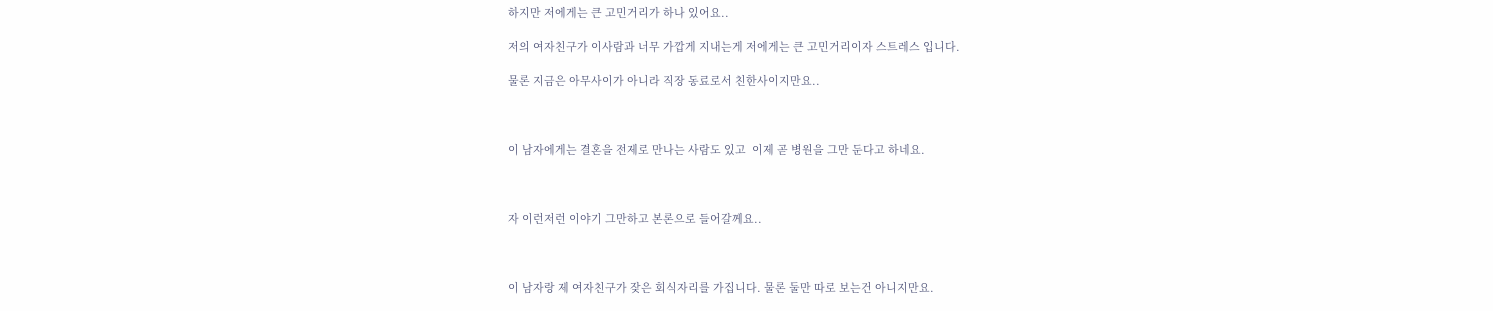하지만 저에게는 큰 고민거리가 하나 있어요..

저의 여자친구가 이사람과 너무 가깝게 지내는게 저에게는 큰 고민거리이자 스트레스 입니다.

물론 지금은 아무사이가 아니라 직장 동료로서 친한사이지만요..



이 남자에게는 결혼을 전제로 만나는 사람도 있고  이제 곧 병원을 그만 둔다고 하네요.



자 이런저런 이야기 그만하고 본론으로 들어갈께요..



이 남자랑 제 여자친구가 잦은 회식자리를 가집니다. 물론 둘만 따로 보는건 아니지만요.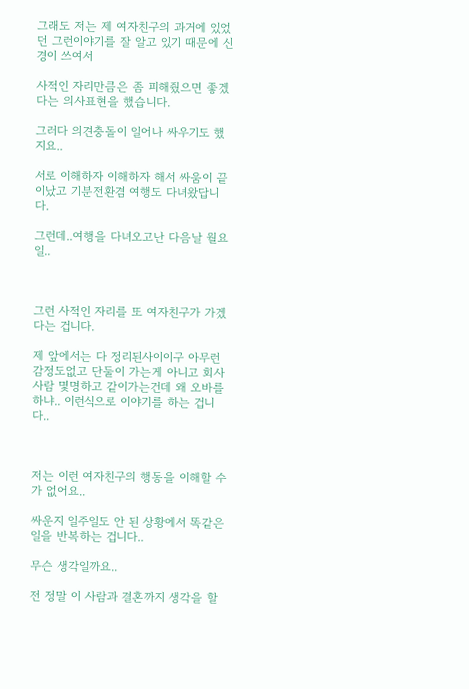그래도 저는 제 여자친구의 과거에 있었던 그런이야기를 잘 알고 있기 때문에 신경이 쓰여서

사적인 자리만큼은 좀 피해줬으면 좋겠다는 의사표현을 했습니다.

그러다 의견충돌이 일어나 싸우기도 했지요..

서로 이해하자 이해하자 해서 싸움이 끝이났고 기분전환겸 여행도 다녀왔답니다.

그런데..여행을 다녀오고난 다음날 월요일..



그런 사적인 자리를 또 여자친구가 가겠다는 겁니다.

제 앞에서는 다 정리된사이이구 아무런 감정도없고 단둘이 가는게 아니고 회사사람 몇명하고 같이가는건데 왜 오바를 하냐.. 이런식으로 이야기를 하는 겁니다..



저는 이런 여자친구의 행동을 이해할 수가 없어요..

싸운지 일주일도 안 된 상황에서 똑같은 일을 반복하는 겁니다..

무슨 생각일까요..

전 정말 이 사람과 결혼까지 생각을 할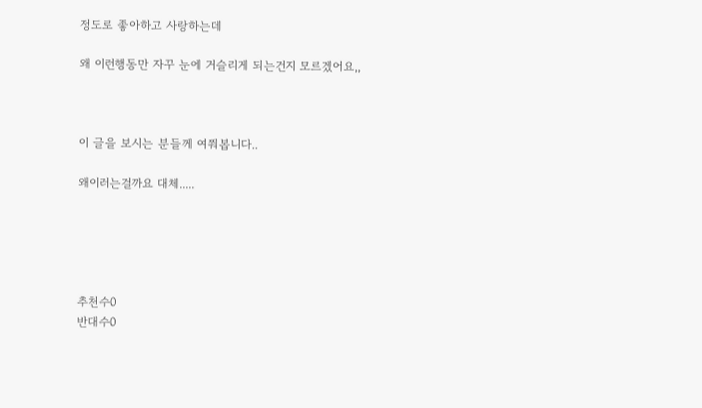정도로 좋아하고 사랑하는데

왜 이런행동만 자꾸 눈에 거슬리게 되는건지 모르겠어요,,



이 글을 보시는 분들께 여쭤봅니다..

왜이러는걸까요 대체.....





추천수0
반대수0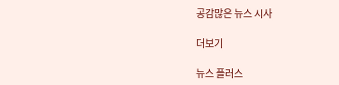공감많은 뉴스 시사

더보기

뉴스 플러스